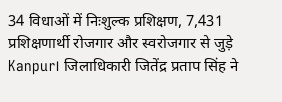34 विधाओं में निःशुल्क प्रशिक्षण, 7,431 प्रशिक्षणार्थी रोजगार और स्वरोजगार से जुड़े
Kanpur। जिलाधिकारी जितेंद्र प्रताप सिंह ने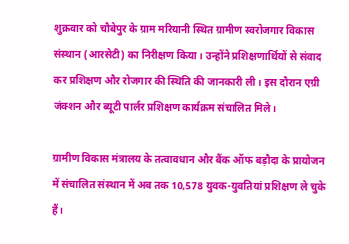शुक्रवार को चौबेपुर के ग्राम मरियानी स्थित ग्रामीण स्वरोजगार विकास संस्थान (आरसेटी) का निरीक्षण किया। उन्होंने प्रशिक्षणार्थियों से संवाद कर प्रशिक्षण और रोजगार की स्थिति की जानकारी ली। इस दौरान एग्री जंक्शन और ब्यूटी पार्लर प्रशिक्षण कार्यक्रम संचालित मिले।

ग्रामीण विकास मंत्रालय के तत्वावधान और बैंक ऑफ बड़ौदा के प्रायोजन में संचालित संस्थान में अब तक 10,578 युवक-युवतियां प्रशिक्षण ले चुके हैं।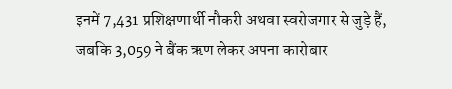इनमें 7,431 प्रशिक्षणार्थी नौकरी अथवा स्वरोजगार से जुड़े हैं, जबकि 3,059 ने बैंक ऋण लेकर अपना कारोबार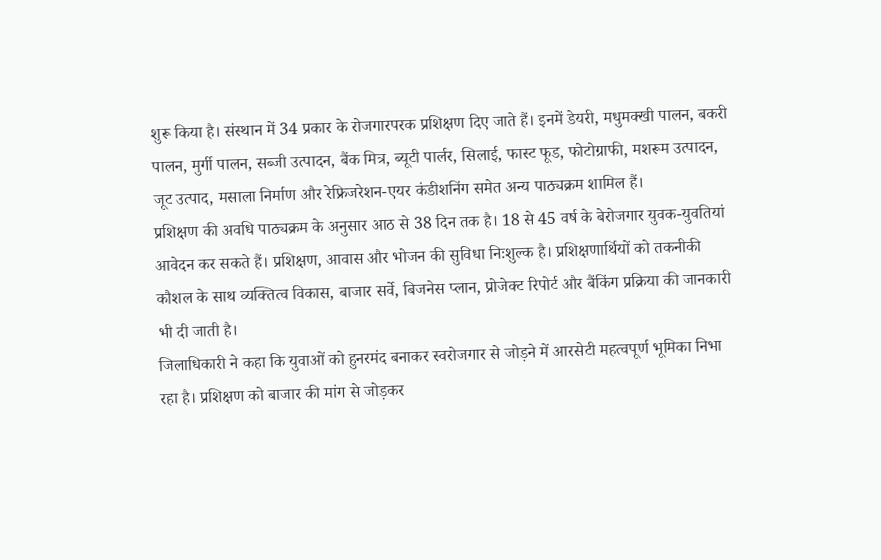शुरू किया है। संस्थान में 34 प्रकार के रोजगारपरक प्रशिक्षण दिए जाते हैं। इनमें डेयरी, मधुमक्खी पालन, बकरी पालन, मुर्गी पालन, सब्जी उत्पादन, बैंक मित्र, ब्यूटी पार्लर, सिलाई, फास्ट फूड, फोटोग्राफी, मशरूम उत्पादन, जूट उत्पाद, मसाला निर्माण और रेफ्रिजरेशन-एयर कंडीशनिंग समेत अन्य पाठ्यक्रम शामिल हैं।
प्रशिक्षण की अवधि पाठ्यक्रम के अनुसार आठ से 38 दिन तक है। 18 से 45 वर्ष के बेरोजगार युवक-युवतियां आवेदन कर सकते हैं। प्रशिक्षण, आवास और भोजन की सुविधा निःशुल्क है। प्रशिक्षणार्थियों को तकनीकी कौशल के साथ व्यक्तित्व विकास, बाजार सर्वे, बिजनेस प्लान, प्रोजेक्ट रिपोर्ट और बैंकिंग प्रक्रिया की जानकारी भी दी जाती है।
जिलाधिकारी ने कहा कि युवाओं को हुनरमंद बनाकर स्वरोजगार से जोड़ने में आरसेटी महत्वपूर्ण भूमिका निभा रहा है। प्रशिक्षण को बाजार की मांग से जोड़कर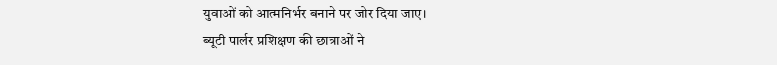युवाओं को आत्मनिर्भर बनाने पर जोर दिया जाए।
ब्यूटी पार्लर प्रशिक्षण की छात्राओं ने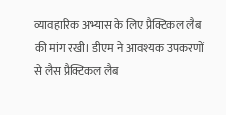व्यावहारिक अभ्यास के लिए प्रैक्टिकल लैब की मांग रखी। डीएम ने आवश्यक उपकरणों से लैस प्रैक्टिकल लैब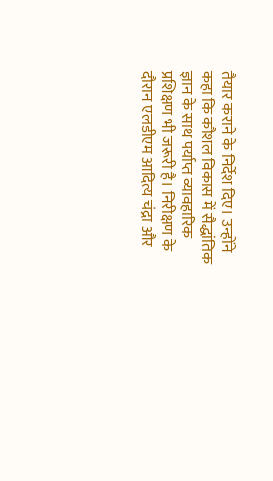तैयार कराने के निर्देश दिए। उन्होंने कहा कि कौशल विकास में सैद्धांतिक ज्ञान के साथ पर्याप्त व्यावहारिक प्रशिक्षण भी जरूरी है। निरीक्षण के दौरान एलडीएम आदित्य चंद्रा और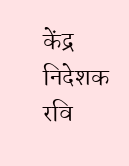केंद्र निदेशक रवि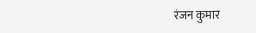रंजन कुमार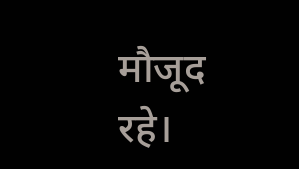मौजूद रहे।